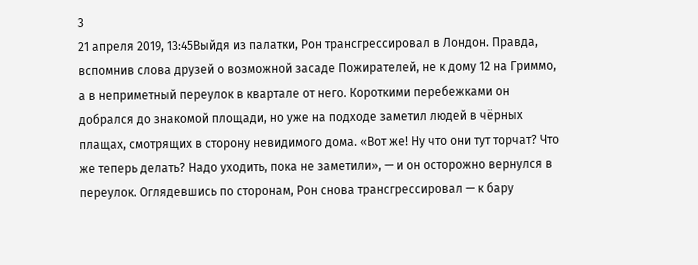3
21 апреля 2019, 13:45Выйдя из палатки, Рон трансгрессировал в Лондон. Правда, вспомнив слова друзей о возможной засаде Пожирателей, не к дому 12 на Гриммо, а в неприметный переулок в квартале от него. Короткими перебежками он добрался до знакомой площади, но уже на подходе заметил людей в чёрных плащах, смотрящих в сторону невидимого дома. «Вот же! Ну что они тут торчат? Что же теперь делать? Надо уходить, пока не заметили», — и он осторожно вернулся в переулок. Оглядевшись по сторонам, Рон снова трансгрессировал — к бару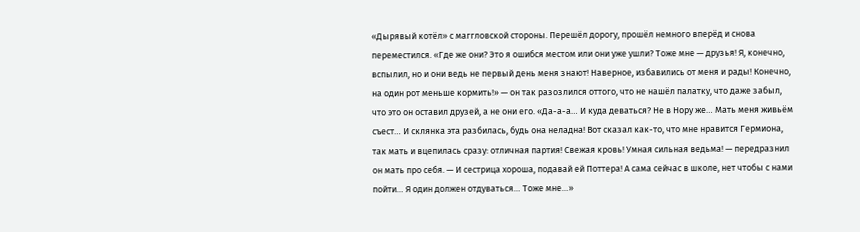«Дырявый котёл» с маггловской стороны. Перешёл дорогу, прошёл немного вперёд и снова переместился. «Где же они? Это я ошибся местом или они уже ушли? Тоже мне — друзья! Я, конечно, вспылил, но и они ведь не первый день меня знают! Наверное, избавились от меня и рады! Конечно, на один рот меньше кормить!» — он так разозлился оттого, что не нашёл палатку, что даже забыл, что это он оставил друзей, а не они его. «Да-а-а… И куда деваться? Не в Нору же… Мать меня живьём съест… И склянка эта разбилась, будь она неладна! Вот сказал как-то, что мне нравится Гермиона, так мать и вцепилась сразу: отличная партия! Свежая кровь! Умная сильная ведьма! — передразнил он мать про себя. — И сестрица хороша, подавай ей Поттера! А сама сейчас в школе, нет чтобы с нами пойти… Я один должен отдуваться… Тоже мне…»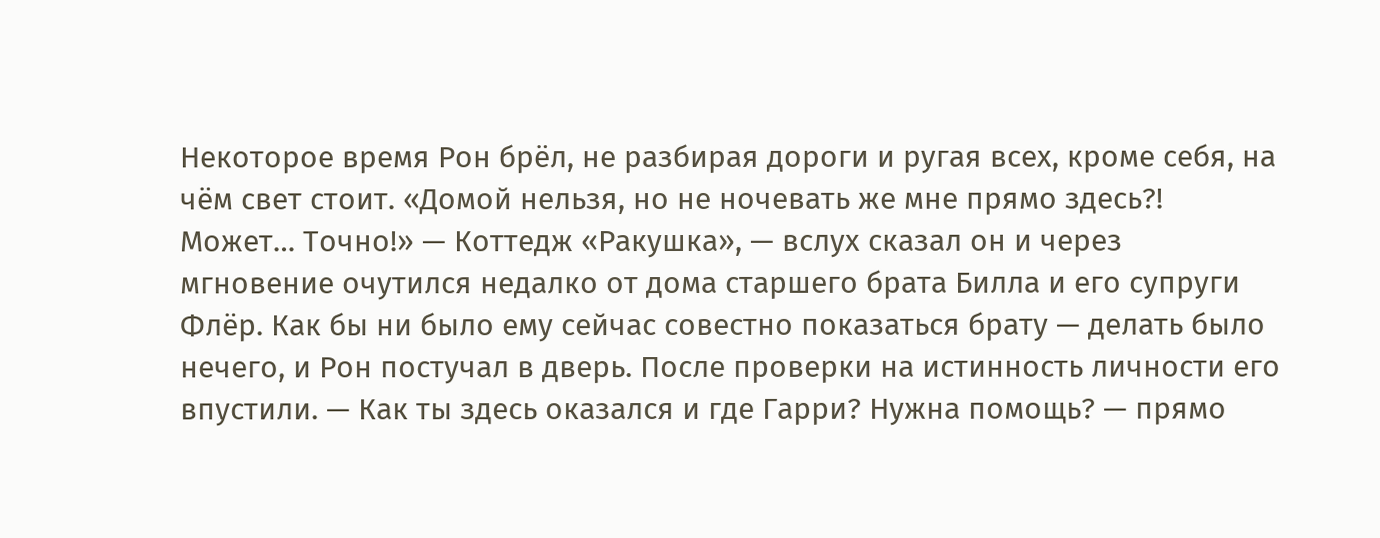Некоторое время Рон брёл, не разбирая дороги и ругая всех, кроме себя, на чём свет стоит. «Домой нельзя, но не ночевать же мне прямо здесь?! Может… Точно!» — Коттедж «Ракушка», — вслух сказал он и через мгновение очутился недалко от дома старшего брата Билла и его супруги Флёр. Как бы ни было ему сейчас совестно показаться брату — делать было нечего, и Рон постучал в дверь. После проверки на истинность личности его впустили. — Как ты здесь оказался и где Гарри? Нужна помощь? — прямо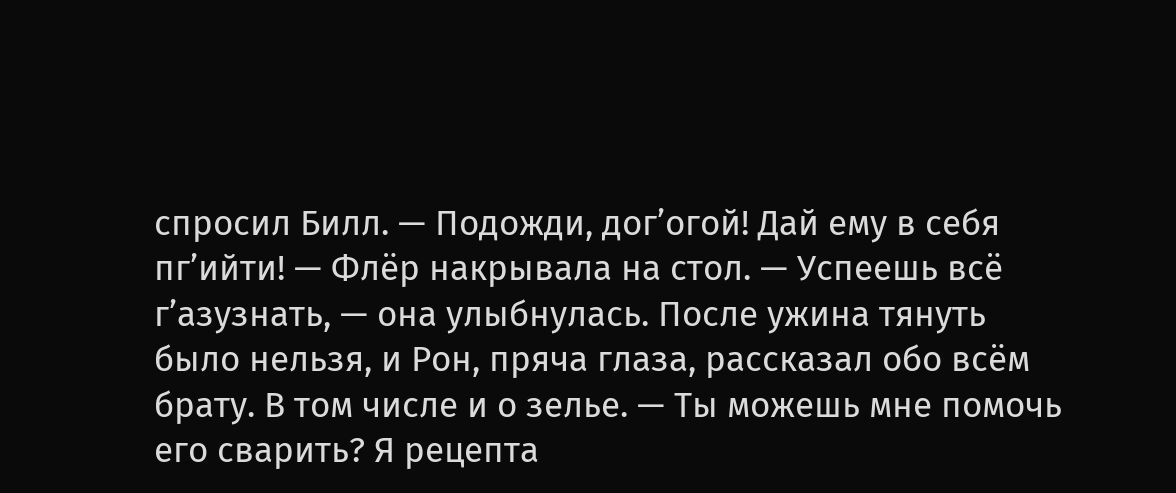спросил Билл. — Подожди, дог’огой! Дай ему в себя пг’ийти! — Флёр накрывала на стол. — Успеешь всё г’азузнать, — она улыбнулась. После ужина тянуть было нельзя, и Рон, пряча глаза, рассказал обо всём брату. В том числе и о зелье. — Ты можешь мне помочь его сварить? Я рецепта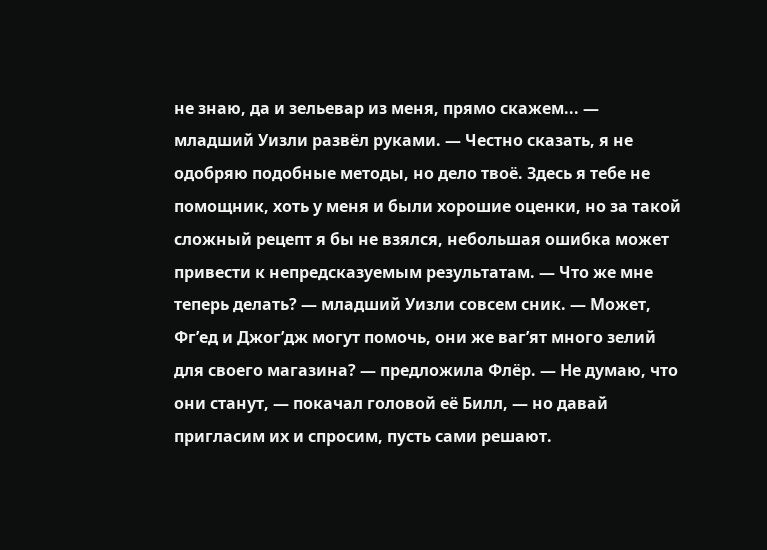не знаю, да и зельевар из меня, прямо скажем... — младший Уизли развёл руками. — Честно сказать, я не одобряю подобные методы, но дело твоё. Здесь я тебе не помощник, хоть у меня и были хорошие оценки, но за такой сложный рецепт я бы не взялся, небольшая ошибка может привести к непредсказуемым результатам. — Что же мне теперь делать? — младший Уизли совсем сник. — Может, Фг’ед и Джог’дж могут помочь, они же ваг’ят много зелий для своего магазина? — предложила Флёр. — Не думаю, что они станут, — покачал головой её Билл, — но давай пригласим их и спросим, пусть сами решают.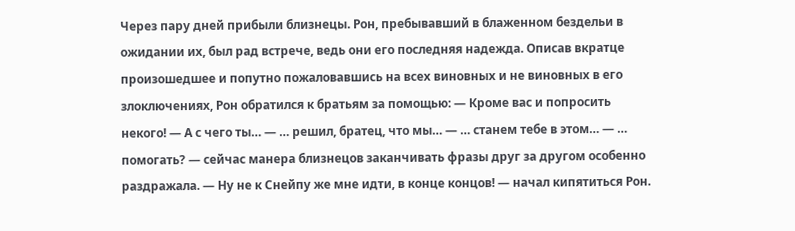Через пару дней прибыли близнецы. Рон, пребывавший в блаженном бездельи в ожидании их, был рад встрече, ведь они его последняя надежда. Описав вкратце произошедшее и попутно пожаловавшись на всех виновных и не виновных в его злоключениях, Рон обратился к братьям за помощью: — Кроме вас и попросить некого! — А с чего ты… — … решил, братец, что мы… — … станем тебе в этом… — … помогать? — сейчас манера близнецов заканчивать фразы друг за другом особенно раздражала. — Ну не к Снейпу же мне идти, в конце концов! — начал кипятиться Рон.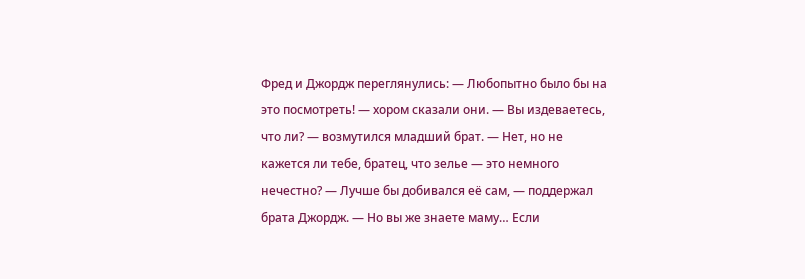Фред и Джордж переглянулись: — Любопытно было бы на это посмотреть! — хором сказали они. — Вы издеваетесь, что ли? — возмутился младший брат. — Нет, но не кажется ли тебе, братец, что зелье — это немного нечестно? — Лучше бы добивался её сам, — поддержал брата Джордж. — Но вы же знаете маму… Если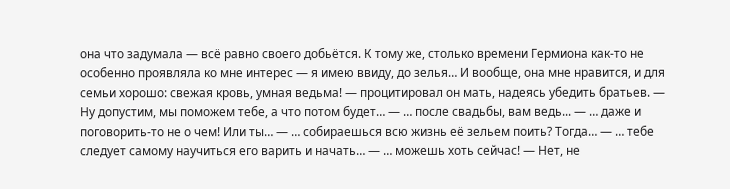она что задумала — всё равно своего добьётся. К тому же, столько времени Гермиона как-то не особенно проявляла ко мне интерес — я имею ввиду, до зелья… И вообще, она мне нравится, и для семьи хорошо: свежая кровь, умная ведьма! — процитировал он мать, надеясь убедить братьев. — Ну допустим, мы поможем тебе, а что потом будет… — … после свадьбы, вам ведь... — … даже и поговорить-то не о чем! Или ты… — … собираешься всю жизнь её зельем поить? Тогда… — … тебе следует самому научиться его варить и начать… — … можешь хоть сейчас! — Нет, не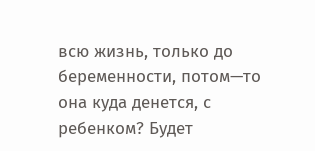всю жизнь, только до беременности, потом—то она куда денется, с ребенком? Будет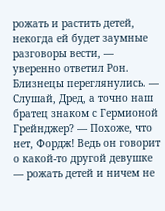рожать и растить детей, некогда ей будет заумные разговоры вести, — уверенно ответил Рон. Близнецы переглянулись. — Слушай, Дред, а точно наш братец знаком с Гермионой Грейнджер? — Похоже, что нет, Фордж! Ведь он говорит о какой-то другой девушке — рожать детей и ничем не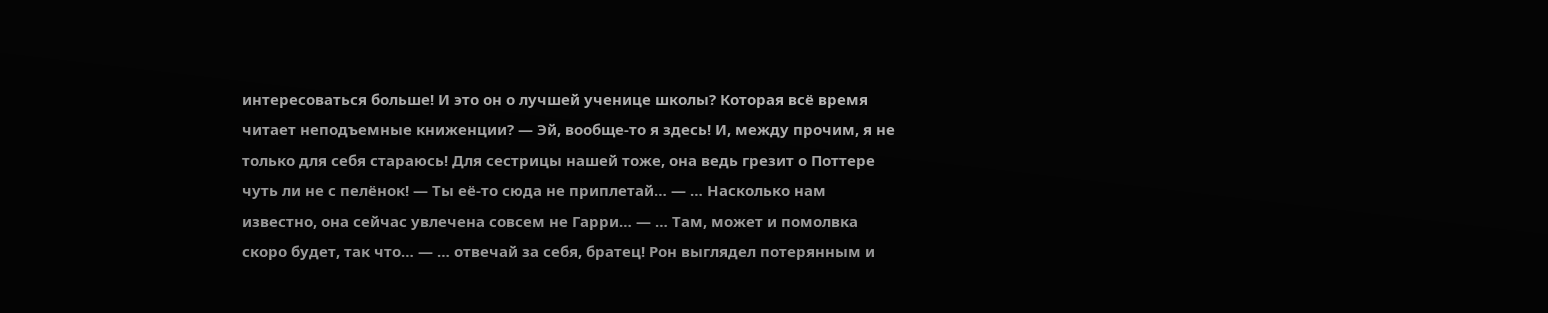интересоваться больше! И это он о лучшей ученице школы? Которая всё время читает неподъемные книженции? — Эй, вообще-то я здесь! И, между прочим, я не только для себя стараюсь! Для сестрицы нашей тоже, она ведь грезит о Поттере чуть ли не с пелёнок! — Ты её-то сюда не приплетай… — … Насколько нам известно, она сейчас увлечена совсем не Гарри… — … Там, может и помолвка скоро будет, так что… — … отвечай за себя, братец! Рон выглядел потерянным и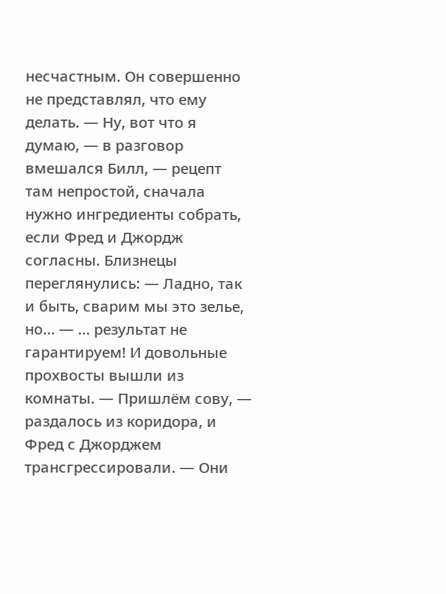несчастным. Он совершенно не представлял, что ему делать. — Ну, вот что я думаю, — в разговор вмешался Билл, — рецепт там непростой, сначала нужно ингредиенты собрать, если Фред и Джордж согласны. Близнецы переглянулись: — Ладно, так и быть, сварим мы это зелье, но… — … результат не гарантируем! И довольные прохвосты вышли из комнаты. — Пришлём сову, — раздалось из коридора, и Фред с Джорджем трансгрессировали. — Они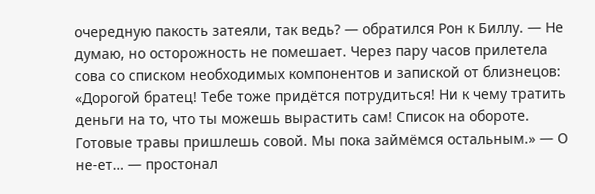очередную пакость затеяли, так ведь? — обратился Рон к Биллу. — Не думаю, но осторожность не помешает. Через пару часов прилетела сова со списком необходимых компонентов и запиской от близнецов: «Дорогой братец! Тебе тоже придётся потрудиться! Ни к чему тратить деньги на то, что ты можешь вырастить сам! Список на обороте. Готовые травы пришлешь совой. Мы пока займёмся остальным.» — О не-ет… — простонал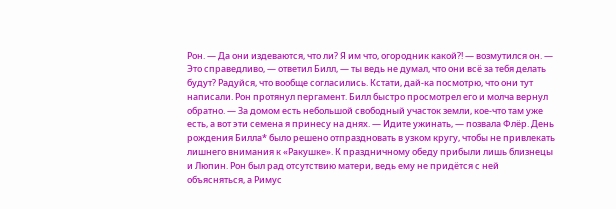Рон. — Да они издеваются, что ли? Я им что, огородник какой?! — возмутился он. — Это справедливо, — ответил Билл, — ты ведь не думал, что они всё за тебя делать будут? Радуйся, что вообще согласились. Кстати, дай-ка посмотрю, что они тут написали. Рон протянул пергамент. Билл быстро просмотрел его и молча вернул обратно. — За домом есть небольшой свободный участок земли, кое-что там уже есть, а вот эти семена я принесу на днях. — Идите ужинать, — позвала Флёр. День рождения Билла* было решено отпраздновать в узком кругу, чтобы не привлекать лишнего внимания к «Ракушке». К праздничному обеду прибыли лишь близнецы и Люпин. Рон был рад отсутствию матери, ведь ему не придётся с ней объясняться, а Римус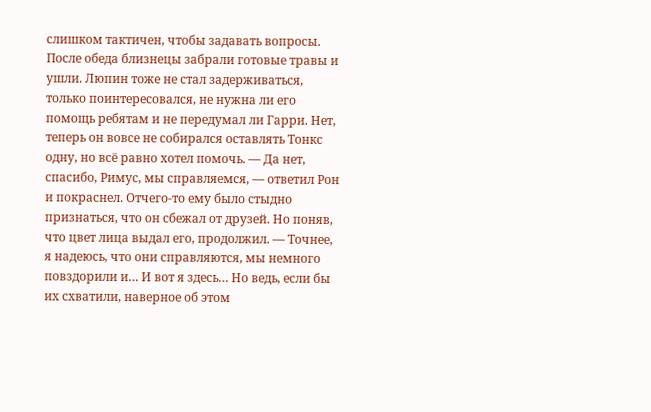слишком тактичен, чтобы задавать вопросы. После обеда близнецы забрали готовые травы и ушли. Люпин тоже не стал задерживаться, только поинтересовался, не нужна ли его помощь ребятам и не передумал ли Гарри. Нет, теперь он вовсе не собирался оставлять Тонкс одну, но всё равно хотел помочь. — Да нет, спасибо, Римус, мы справляемся, — ответил Рон и покраснел. Отчего-то ему было стыдно признаться, что он сбежал от друзей. Но поняв, что цвет лица выдал его, продолжил. — Точнее, я надеюсь, что они справляются, мы немного повздорили и… И вот я здесь… Но ведь, если бы их схватили, наверное об этом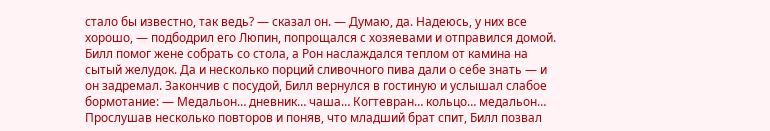стало бы известно, так ведь? — сказал он. — Думаю, да. Надеюсь, у них все хорошо, — подбодрил его Люпин, попрощался с хозяевами и отправился домой. Билл помог жене собрать со стола, а Рон наслаждался теплом от камина на сытый желудок. Да и несколько порций сливочного пива дали о себе знать — и он задремал. Закончив с посудой, Билл вернулся в гостиную и услышал слабое бормотание: — Медальон… дневник… чаша… Когтевран… кольцо… медальон… Прослушав несколько повторов и поняв, что младший брат спит, Билл позвал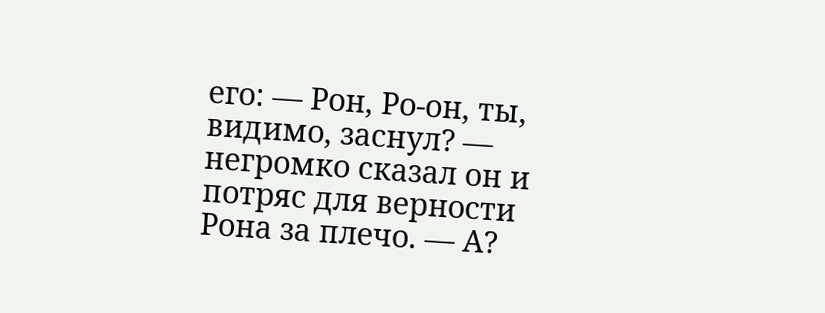его: — Рон, Ро-он, ты, видимо, заснул? — негромко сказал он и потряс для верности Рона за плечо. — А?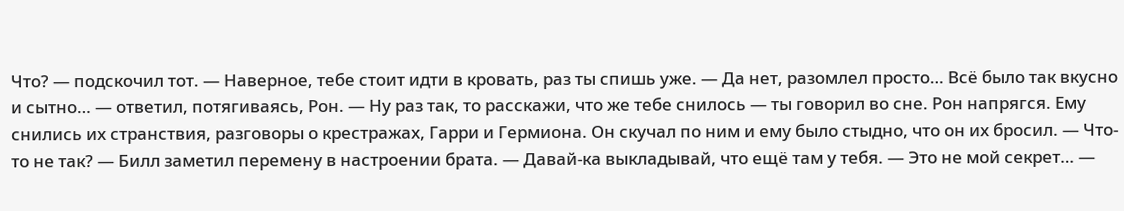Что? — подскочил тот. — Наверное, тебе стоит идти в кровать, раз ты спишь уже. — Да нет, разомлел просто… Всё было так вкусно и сытно… — ответил, потягиваясь, Рон. — Ну раз так, то расскажи, что же тебе снилось — ты говорил во сне. Рон напрягся. Ему снились их странствия, разговоры о крестражах, Гарри и Гермиона. Он скучал по ним и ему было стыдно, что он их бросил. — Что-то не так? — Билл заметил перемену в настроении брата. — Давай-ка выкладывай, что ещё там у тебя. — Это не мой секрет… —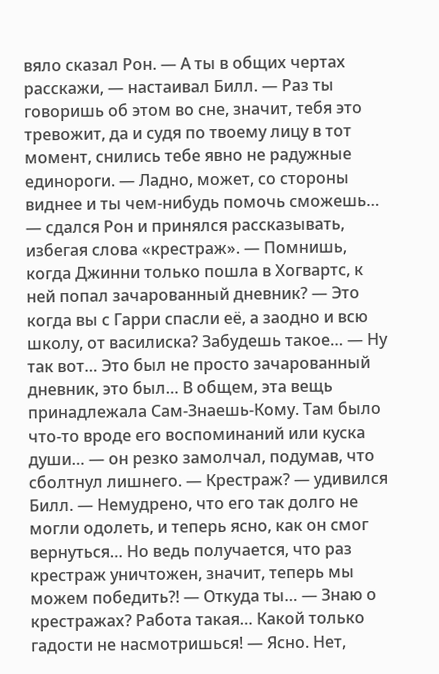вяло сказал Рон. — А ты в общих чертах расскажи, — настаивал Билл. — Раз ты говоришь об этом во сне, значит, тебя это тревожит, да и судя по твоему лицу в тот момент, снились тебе явно не радужные единороги. — Ладно, может, со стороны виднее и ты чем-нибудь помочь сможешь… — сдался Рон и принялся рассказывать, избегая слова «крестраж». — Помнишь, когда Джинни только пошла в Хогвартс, к ней попал зачарованный дневник? — Это когда вы с Гарри спасли её, а заодно и всю школу, от василиска? Забудешь такое… — Ну так вот… Это был не просто зачарованный дневник, это был… В общем, эта вещь принадлежала Сам-Знаешь-Кому. Там было что-то вроде его воспоминаний или куска души… — он резко замолчал, подумав, что сболтнул лишнего. — Крестраж? — удивился Билл. — Немудрено, что его так долго не могли одолеть, и теперь ясно, как он смог вернуться… Но ведь получается, что раз крестраж уничтожен, значит, теперь мы можем победить?! — Откуда ты… — Знаю о крестражах? Работа такая… Какой только гадости не насмотришься! — Ясно. Нет,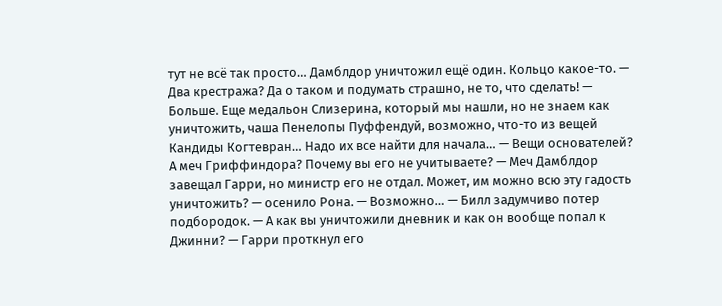тут не всё так просто… Дамблдор уничтожил ещё один. Кольцо какое-то. — Два крестража? Да о таком и подумать страшно, не то, что сделать! — Больше. Еще медальон Слизерина, который мы нашли, но не знаем как уничтожить, чаша Пенелопы Пуффендуй, возможно, что-то из вещей Кандиды Когтевран… Надо их все найти для начала… — Вещи основателей? А меч Гриффиндора? Почему вы его не учитываете? — Меч Дамблдор завещал Гарри, но министр его не отдал. Может, им можно всю эту гадость уничтожить? — осенило Рона. — Возможно… — Билл задумчиво потер подбородок. — А как вы уничтожили дневник и как он вообще попал к Джинни? — Гарри проткнул его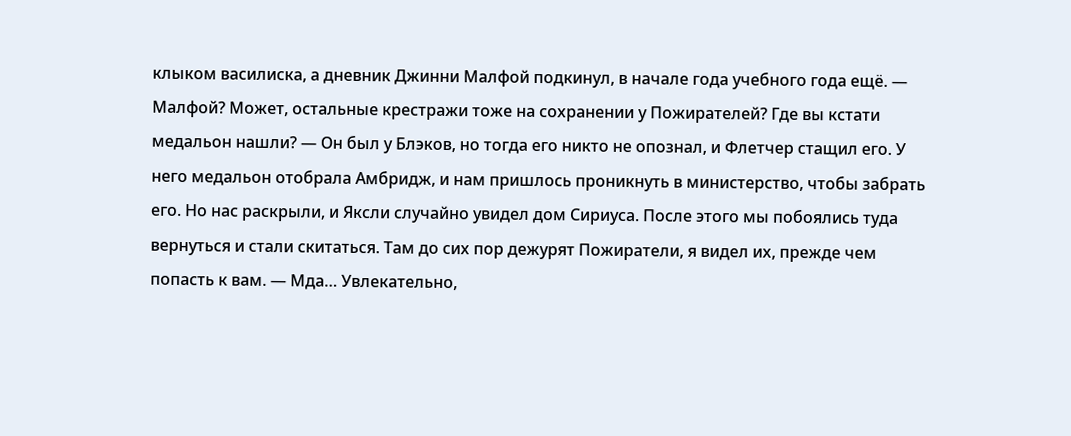клыком василиска, а дневник Джинни Малфой подкинул, в начале года учебного года ещё. — Малфой? Может, остальные крестражи тоже на сохранении у Пожирателей? Где вы кстати медальон нашли? — Он был у Блэков, но тогда его никто не опознал, и Флетчер стащил его. У него медальон отобрала Амбридж, и нам пришлось проникнуть в министерство, чтобы забрать его. Но нас раскрыли, и Яксли случайно увидел дом Сириуса. После этого мы побоялись туда вернуться и стали скитаться. Там до сих пор дежурят Пожиратели, я видел их, прежде чем попасть к вам. — Мда… Увлекательно,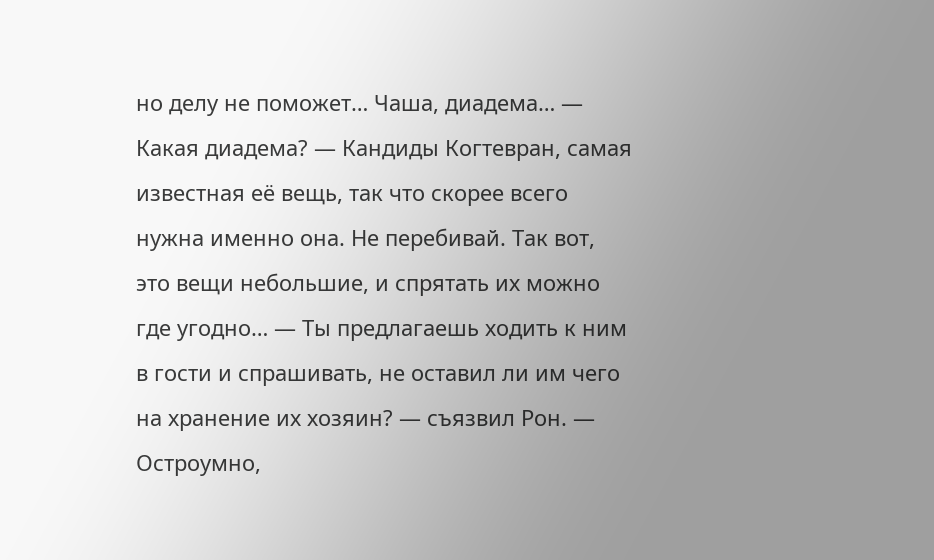но делу не поможет… Чаша, диадема… — Какая диадема? — Кандиды Когтевран, самая известная её вещь, так что скорее всего нужна именно она. Не перебивай. Так вот, это вещи небольшие, и спрятать их можно где угодно… — Ты предлагаешь ходить к ним в гости и спрашивать, не оставил ли им чего на хранение их хозяин? — съязвил Рон. — Остроумно,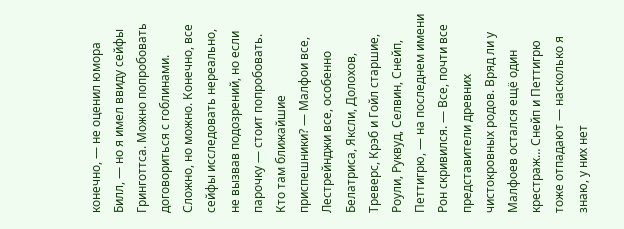конечно, — не оценил юмора Билл, — но я имел ввиду сейфы Гринготтса. Можно попробовать договориться с гоблинами. Сложно, но можно. Конечно, все сейфы исследовать нереально, не вызвав подозрений, но если парочку — стоит попробовать. Кто там ближайшие приспешники? — Малфои все, Лестрейнджи все, особенно Белатриса, Яксли, Долохов, Треверс, Крэб и Гойл старшие, Роули, Руквуд, Селвин, Снейп, Петтигрю, — на последнем имени Рон скривился. — Все, почти все представители древних чистокровных родов. Вряд ли у Малфоев остался ещё один крестраж… Снейп и Петтигрю тоже отпадают — насколько я знаю, у них нет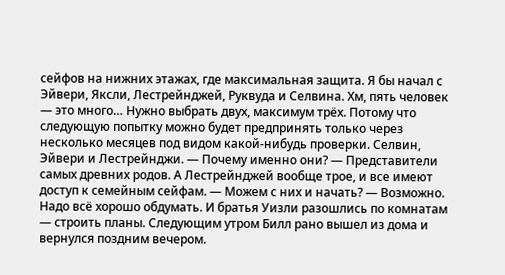сейфов на нижних этажах, где максимальная защита. Я бы начал с Эйвери, Яксли, Лестрейнджей, Руквуда и Селвина. Хм, пять человек — это много… Нужно выбрать двух, максимум трёх. Потому что следующую попытку можно будет предпринять только через несколько месяцев под видом какой-нибудь проверки. Селвин, Эйвери и Лестрейнджи. — Почему именно они? — Представители самых древних родов. А Лестрейнджей вообще трое, и все имеют доступ к семейным сейфам. — Можем с них и начать? — Возможно. Надо всё хорошо обдумать. И братья Уизли разошлись по комнатам — строить планы. Следующим утром Билл рано вышел из дома и вернулся поздним вечером.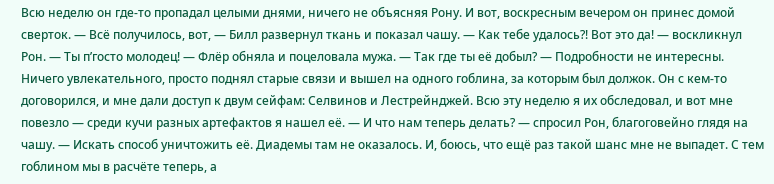Всю неделю он где-то пропадал целыми днями, ничего не объясняя Рону. И вот, воскресным вечером он принес домой сверток. — Всё получилось, вот, — Билл развернул ткань и показал чашу. — Как тебе удалось?! Вот это да! — воскликнул Рон. — Ты п’госто молодец! — Флёр обняла и поцеловала мужа. — Так где ты её добыл? — Подробности не интересны. Ничего увлекательного, просто поднял старые связи и вышел на одного гоблина, за которым был должок. Он с кем-то договорился, и мне дали доступ к двум сейфам: Селвинов и Лестрейнджей. Всю эту неделю я их обследовал, и вот мне повезло — среди кучи разных артефактов я нашел её. — И что нам теперь делать? — спросил Рон, благоговейно глядя на чашу. — Искать способ уничтожить её. Диадемы там не оказалось. И, боюсь, что ещё раз такой шанс мне не выпадет. С тем гоблином мы в расчёте теперь, а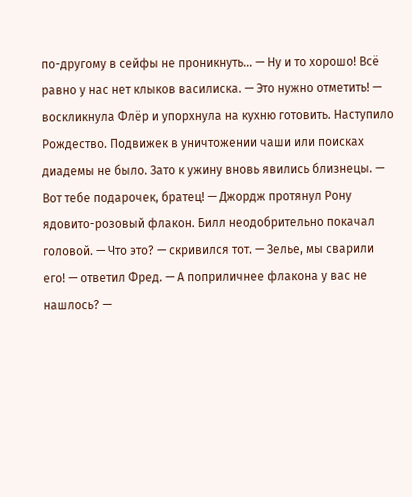по-другому в сейфы не проникнуть… — Ну и то хорошо! Всё равно у нас нет клыков василиска. — Это нужно отметить! — воскликнула Флёр и упорхнула на кухню готовить. Наступило Рождество. Подвижек в уничтожении чаши или поисках диадемы не было. Зато к ужину вновь явились близнецы. — Вот тебе подарочек, братец! — Джордж протянул Рону ядовито-розовый флакон. Билл неодобрительно покачал головой. — Что это? — скривился тот. — Зелье, мы сварили его! — ответил Фред. — А поприличнее флакона у вас не нашлось? —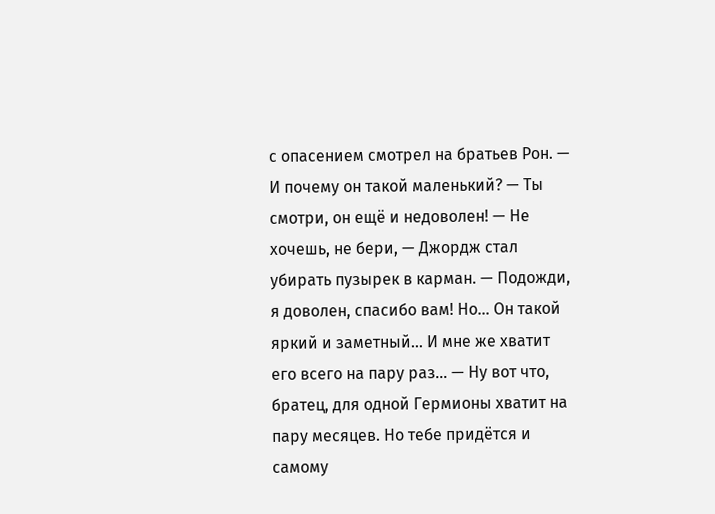с опасением смотрел на братьев Рон. — И почему он такой маленький? — Ты смотри, он ещё и недоволен! — Не хочешь, не бери, — Джордж стал убирать пузырек в карман. — Подожди, я доволен, спасибо вам! Но… Он такой яркий и заметный… И мне же хватит его всего на пару раз… — Ну вот что, братец, для одной Гермионы хватит на пару месяцев. Но тебе придётся и самому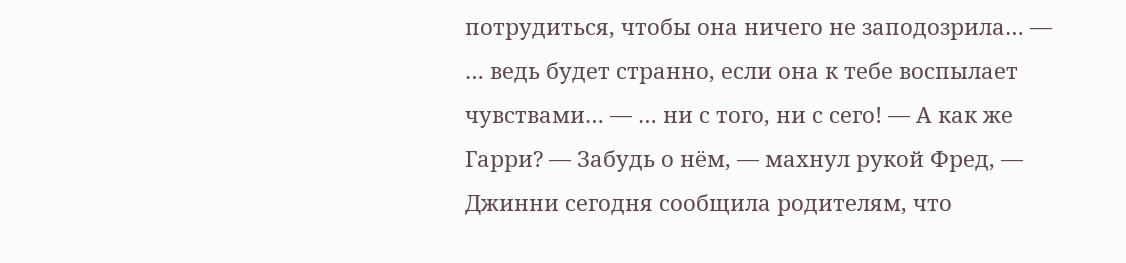потрудиться, чтобы она ничего не заподозрила… — … ведь будет странно, если она к тебе воспылает чувствами… — … ни с того, ни с сего! — А как же Гарри? — Забудь о нём, — махнул рукой Фред, — Джинни сегодня сообщила родителям, что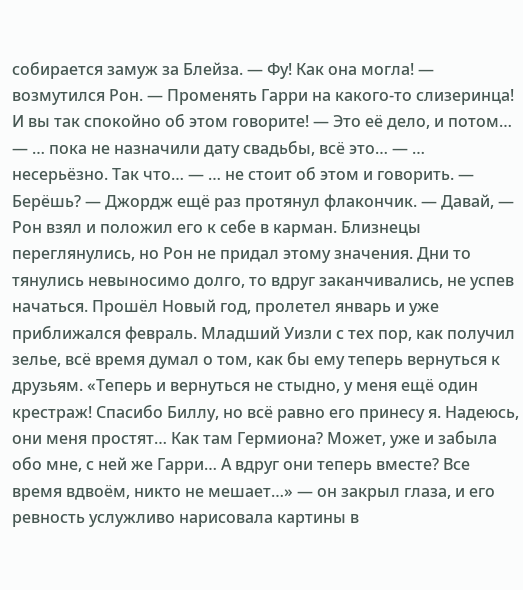собирается замуж за Блейза. — Фу! Как она могла! — возмутился Рон. — Променять Гарри на какого-то слизеринца! И вы так спокойно об этом говорите! — Это её дело, и потом… — … пока не назначили дату свадьбы, всё это… — … несерьёзно. Так что… — … не стоит об этом и говорить. — Берёшь? — Джордж ещё раз протянул флакончик. — Давай, — Рон взял и положил его к себе в карман. Близнецы переглянулись, но Рон не придал этому значения. Дни то тянулись невыносимо долго, то вдруг заканчивались, не успев начаться. Прошёл Новый год, пролетел январь и уже приближался февраль. Младший Уизли с тех пор, как получил зелье, всё время думал о том, как бы ему теперь вернуться к друзьям. «Теперь и вернуться не стыдно, у меня ещё один крестраж! Спасибо Биллу, но всё равно его принесу я. Надеюсь, они меня простят… Как там Гермиона? Может, уже и забыла обо мне, с ней же Гарри… А вдруг они теперь вместе? Все время вдвоём, никто не мешает…» — он закрыл глаза, и его ревность услужливо нарисовала картины в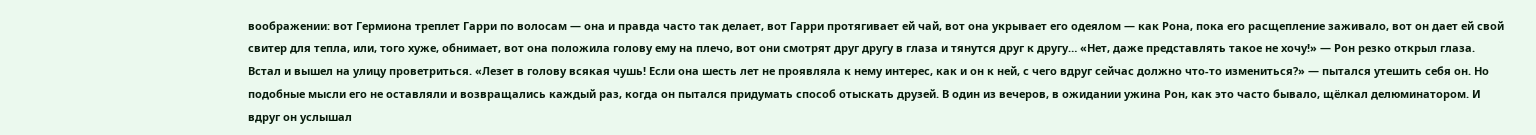воображении: вот Гермиона треплет Гарри по волосам — она и правда часто так делает, вот Гарри протягивает ей чай, вот она укрывает его одеялом — как Рона, пока его расщепление заживало, вот он дает ей свой свитер для тепла, или, того хуже, обнимает, вот она положила голову ему на плечо, вот они смотрят друг другу в глаза и тянутся друг к другу… «Нет, даже представлять такое не хочу!» — Рон резко открыл глаза. Встал и вышел на улицу проветриться. «Лезет в голову всякая чушь! Если она шесть лет не проявляла к нему интерес, как и он к ней, с чего вдруг сейчас должно что-то измениться?» — пытался утешить себя он. Но подобные мысли его не оставляли и возвращались каждый раз, когда он пытался придумать способ отыскать друзей. В один из вечеров, в ожидании ужина Рон, как это часто бывало, щёлкал делюминатором. И вдруг он услышал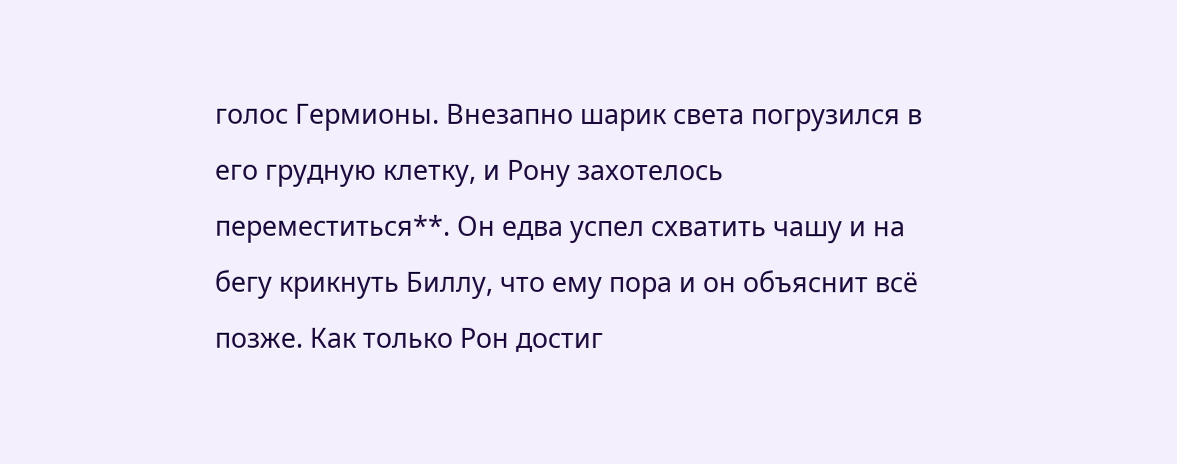голос Гермионы. Внезапно шарик света погрузился в его грудную клетку, и Рону захотелось переместиться**. Он едва успел схватить чашу и на бегу крикнуть Биллу, что ему пора и он объяснит всё позже. Как только Рон достиг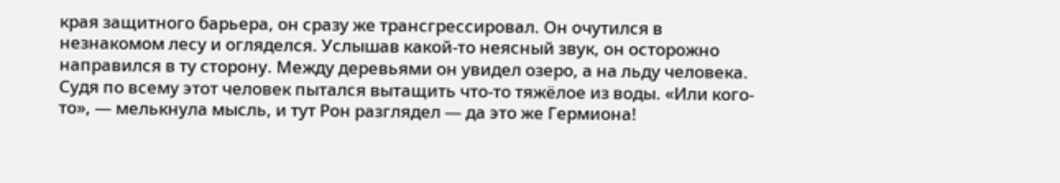края защитного барьера, он сразу же трансгрессировал. Он очутился в незнакомом лесу и огляделся. Услышав какой-то неясный звук, он осторожно направился в ту сторону. Между деревьями он увидел озеро, а на льду человека. Судя по всему этот человек пытался вытащить что-то тяжёлое из воды. «Или кого-то», — мелькнула мысль, и тут Рон разглядел — да это же Гермиона!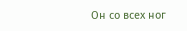Он со всех ног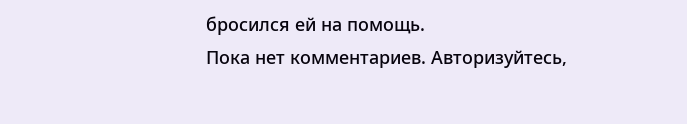бросился ей на помощь.
Пока нет комментариев. Авторизуйтесь,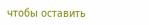чтобы оставить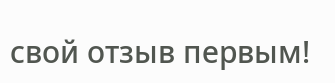свой отзыв первым!